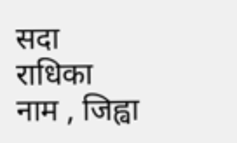सदा राधिका नाम , जिह्वा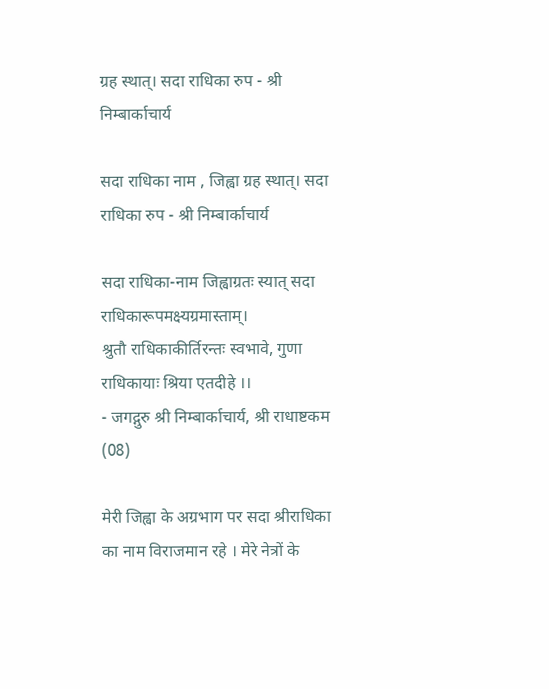ग्रह स्थात्। सदा राधिका रुप - श्री निम्बार्काचार्य

सदा राधिका नाम , जिह्वा ग्रह स्थात्। सदा राधिका रुप - श्री निम्बार्काचार्य

सदा राधिका-नाम जिह्वाग्रतः स्यात् सदा राधिकारूपमक्ष्यग्रमास्ताम्।
श्रुतौ राधिकाकीर्तिरन्तः स्वभावे, गुणा राधिकायाः श्रिया एतदीहे ।।
- जगद्गुरु श्री निम्बार्काचार्य, श्री राधाष्टकम (08)

मेरी जिह्वा के अग्रभाग पर सदा श्रीराधिका का नाम विराजमान रहे । मेरे नेत्रों के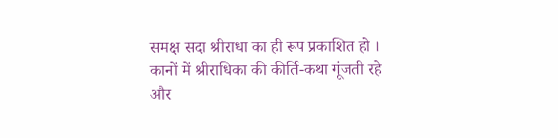समक्ष सदा श्रीराधा का ही रूप प्रकाशित हो । कानों में श्रीराधिका की कीर्ति-कथा गूंजती रहे और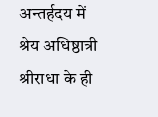अन्तर्हदय में श्रेय अधिष्ठात्री श्रीराधा के ही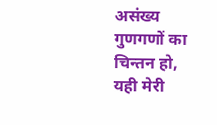असंख्य गुणगणों का चिन्तन हो, यही मेरी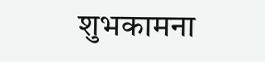शुभकामना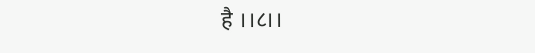है ।।८।।